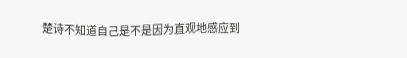楚诗不知道自己是不是因为直观地感应到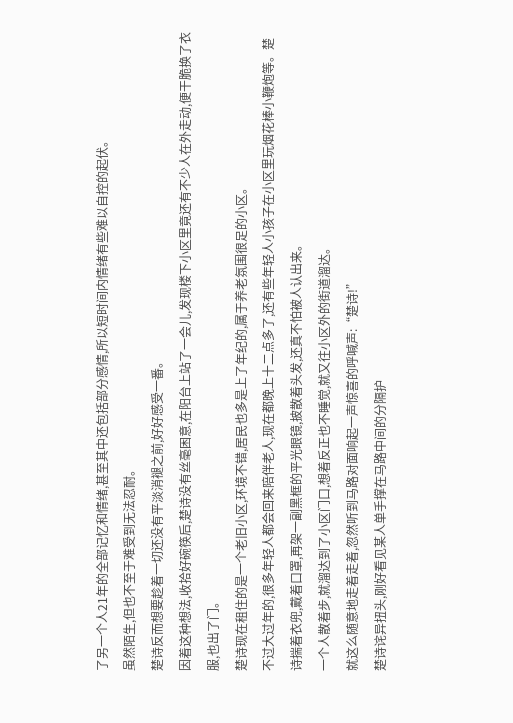了另一个人21年的全部记忆和情绪,甚至其中还包括部分感情,所以短时间内情绪有些难以自控的起伏。
虽然陌生,但也不至于难受到无法忍耐。
楚诗反而想要趁着一切还没有平淡消褪之前,好好感受一番。
因着这种想法,收拾好碗筷后,楚诗没有丝毫困意,在阳台上站了一会儿,发现楼下小区里竟还有不少人在外走动,便干脆换了衣服,也出了门。
楚诗现在租住的是一个老旧小区,环境不错,居民也多是上了年纪的,属于养老氛围很足的小区。
不过大过年的,很多年轻人都会回来陪伴老人,现在都晚上十二点多了,还有些年轻人小孩子在小区里玩烟花棒小鞭炮等。楚诗揣着衣兜,戴着口罩,再架一副黑框的平光眼镜,披散着头发,还真不怕被人认出来。
一个人散着步,就溜达到了小区门口,想着反正也不睡觉,就又往小区外的街道溜达。
就这么随意地走着走着,忽然听到马路对面响起一声惊喜的呼喊声:“楚诗!”
楚诗诧异扭头,刚好看见某人单手撑在马路中间的分隔护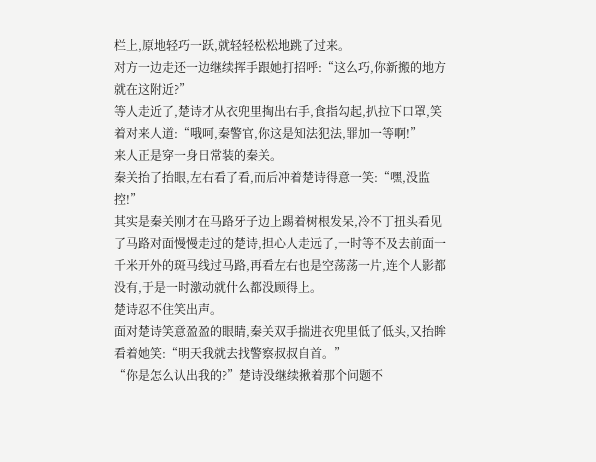栏上,原地轻巧一跃,就轻轻松松地跳了过来。
对方一边走还一边继续挥手跟她打招呼:“这么巧,你新搬的地方就在这附近?”
等人走近了,楚诗才从衣兜里掏出右手,食指勾起,扒拉下口罩,笑着对来人道:“哦呵,秦警官,你这是知法犯法,罪加一等啊!”
来人正是穿一身日常装的秦关。
秦关抬了抬眼,左右看了看,而后冲着楚诗得意一笑:“嘿,没监控!”
其实是秦关刚才在马路牙子边上踢着树根发呆,冷不丁扭头看见了马路对面慢慢走过的楚诗,担心人走远了,一时等不及去前面一千米开外的斑马线过马路,再看左右也是空荡荡一片,连个人影都没有,于是一时激动就什么都没顾得上。
楚诗忍不住笑出声。
面对楚诗笑意盈盈的眼睛,秦关双手揣进衣兜里低了低头,又抬眸看着她笑:“明天我就去找警察叔叔自首。”
“你是怎么认出我的?”楚诗没继续揪着那个问题不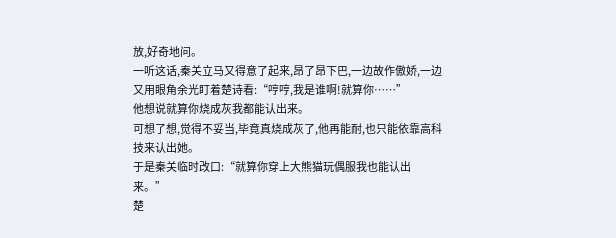放,好奇地问。
一听这话,秦关立马又得意了起来,昂了昂下巴,一边故作傲娇,一边又用眼角余光盯着楚诗看:“哼哼,我是谁啊!就算你……”
他想说就算你烧成灰我都能认出来。
可想了想,觉得不妥当,毕竟真烧成灰了,他再能耐,也只能依靠高科技来认出她。
于是秦关临时改口:“就算你穿上大熊猫玩偶服我也能认出来。”
楚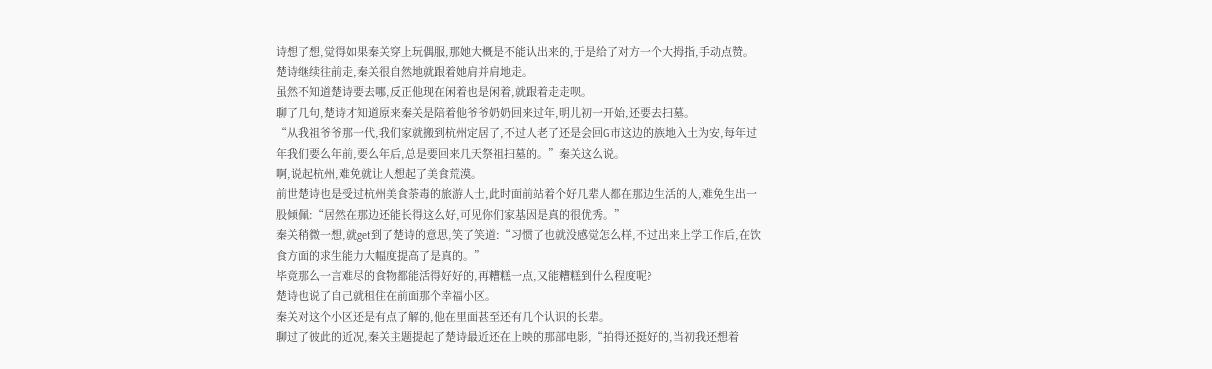诗想了想,觉得如果秦关穿上玩偶服,那她大概是不能认出来的,于是给了对方一个大拇指,手动点赞。
楚诗继续往前走,秦关很自然地就跟着她肩并肩地走。
虽然不知道楚诗要去哪,反正他现在闲着也是闲着,就跟着走走呗。
聊了几句,楚诗才知道原来秦关是陪着他爷爷奶奶回来过年,明儿初一开始,还要去扫墓。
“从我祖爷爷那一代,我们家就搬到杭州定居了,不过人老了还是会回G市这边的族地入土为安,每年过年我们要么年前,要么年后,总是要回来几天祭祖扫墓的。”秦关这么说。
啊,说起杭州,难免就让人想起了美食荒漠。
前世楚诗也是受过杭州美食荼毒的旅游人士,此时面前站着个好几辈人都在那边生活的人,难免生出一股倾佩:“居然在那边还能长得这么好,可见你们家基因是真的很优秀。”
秦关稍微一想,就get到了楚诗的意思,笑了笑道:“习惯了也就没感觉怎么样,不过出来上学工作后,在饮食方面的求生能力大幅度提高了是真的。”
毕竟那么一言难尽的食物都能活得好好的,再糟糕一点,又能糟糕到什么程度呢?
楚诗也说了自己就租住在前面那个幸福小区。
秦关对这个小区还是有点了解的,他在里面甚至还有几个认识的长辈。
聊过了彼此的近况,秦关主题提起了楚诗最近还在上映的那部电影,“拍得还挺好的,当初我还想着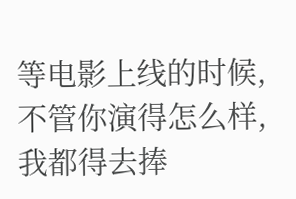等电影上线的时候,不管你演得怎么样,我都得去捧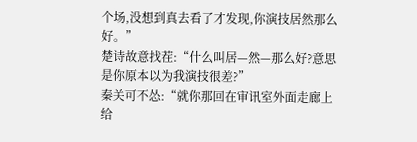个场,没想到真去看了才发现,你演技居然那么好。”
楚诗故意找茬:“什么叫居—然—那么好?意思是你原本以为我演技很差?”
秦关可不怂:“就你那回在审讯室外面走廊上给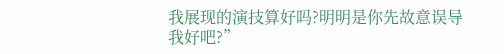我展现的演技算好吗?明明是你先故意误导我好吧?”